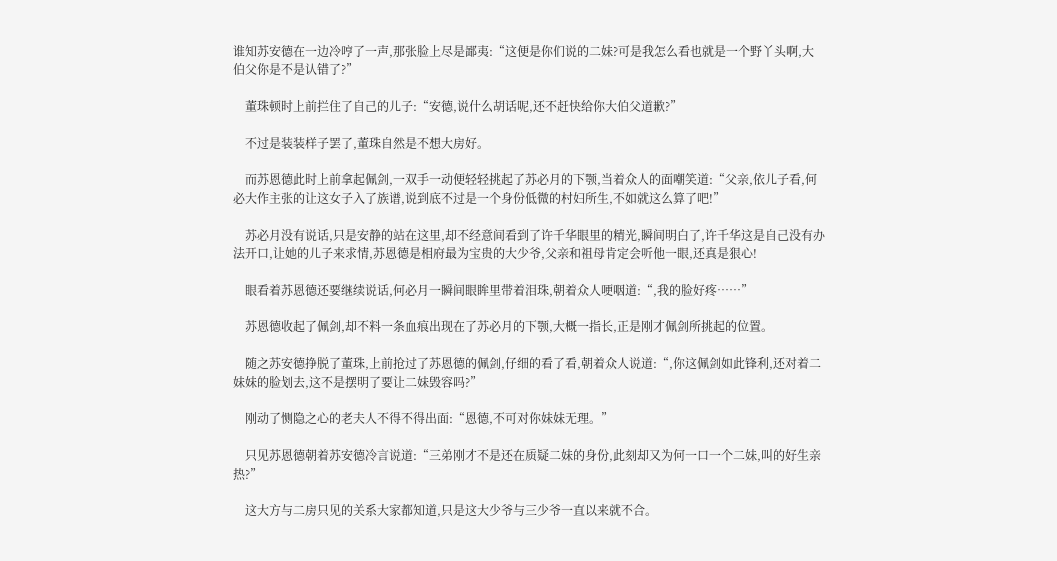谁知苏安德在一边冷哼了一声,那张脸上尽是鄙夷:“这便是你们说的二妹?可是我怎么看也就是一个野丫头啊,大伯父你是不是认错了?”

    董珠顿时上前拦住了自己的儿子:“安德,说什么胡话呢,还不赶快给你大伯父道歉?”

    不过是装装样子罢了,董珠自然是不想大房好。

    而苏恩德此时上前拿起佩剑,一双手一动便轻轻挑起了苏必月的下颚,当着众人的面嘲笑道:“父亲,依儿子看,何必大作主张的让这女子入了族谱,说到底不过是一个身份低微的村妇所生,不如就这么算了吧!”

    苏必月没有说话,只是安静的站在这里,却不经意间看到了许千华眼里的精光,瞬间明白了,许千华这是自己没有办法开口,让她的儿子来求情,苏恩德是相府最为宝贵的大少爷,父亲和祖母肯定会听他一眼,还真是狠心!

    眼看着苏恩德还要继续说话,何必月一瞬间眼眸里带着泪珠,朝着众人哽咽道:“,我的脸好疼……”

    苏恩德收起了佩剑,却不料一条血痕出现在了苏必月的下颚,大概一指长,正是刚才佩剑所挑起的位置。

    随之苏安德挣脱了董珠,上前抢过了苏恩德的佩剑,仔细的看了看,朝着众人说道:“,你这佩剑如此锋利,还对着二妹妹的脸划去,这不是摆明了要让二妹毁容吗?”

    刚动了恻隐之心的老夫人不得不得出面:“恩德,不可对你妹妹无理。”

    只见苏恩德朝着苏安德冷言说道:“三弟刚才不是还在质疑二妹的身份,此刻却又为何一口一个二妹,叫的好生亲热?”

    这大方与二房只见的关系大家都知道,只是这大少爷与三少爷一直以来就不合。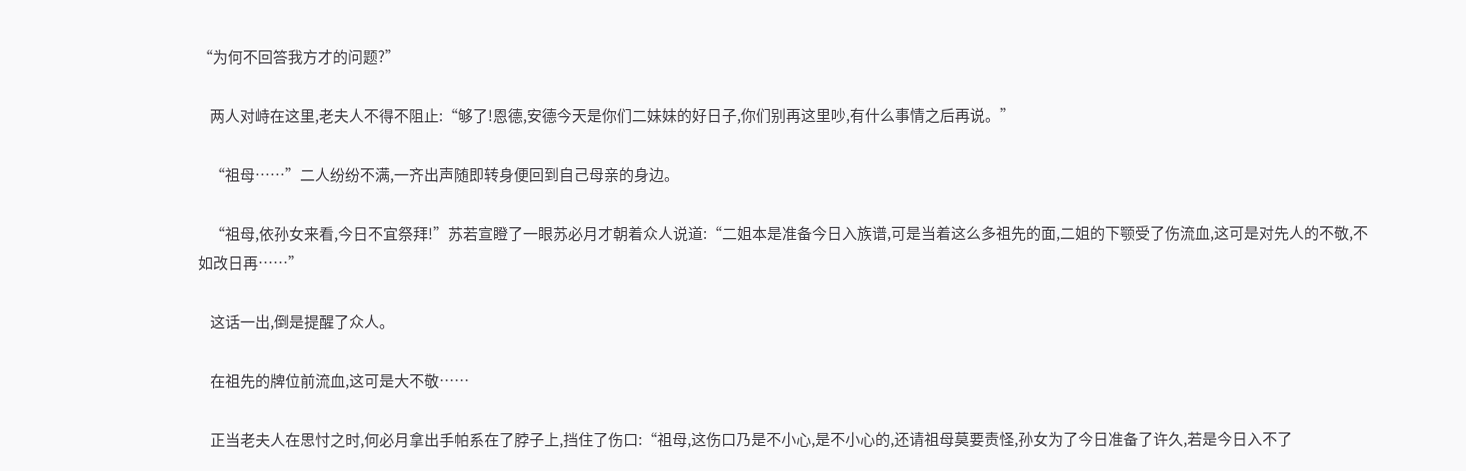“为何不回答我方才的问题?”

    两人对峙在这里,老夫人不得不阻止:“够了!恩德,安德今天是你们二妹妹的好日子,你们别再这里吵,有什么事情之后再说。”

    “祖母……”二人纷纷不满,一齐出声随即转身便回到自己母亲的身边。

    “祖母,依孙女来看,今日不宜祭拜!”苏若宣瞪了一眼苏必月才朝着众人说道:“二姐本是准备今日入族谱,可是当着这么多祖先的面,二姐的下颚受了伤流血,这可是对先人的不敬,不如改日再……”

    这话一出,倒是提醒了众人。

    在祖先的牌位前流血,这可是大不敬……

    正当老夫人在思忖之时,何必月拿出手帕系在了脖子上,挡住了伤口:“祖母,这伤口乃是不小心,是不小心的,还请祖母莫要责怪,孙女为了今日准备了许久,若是今日入不了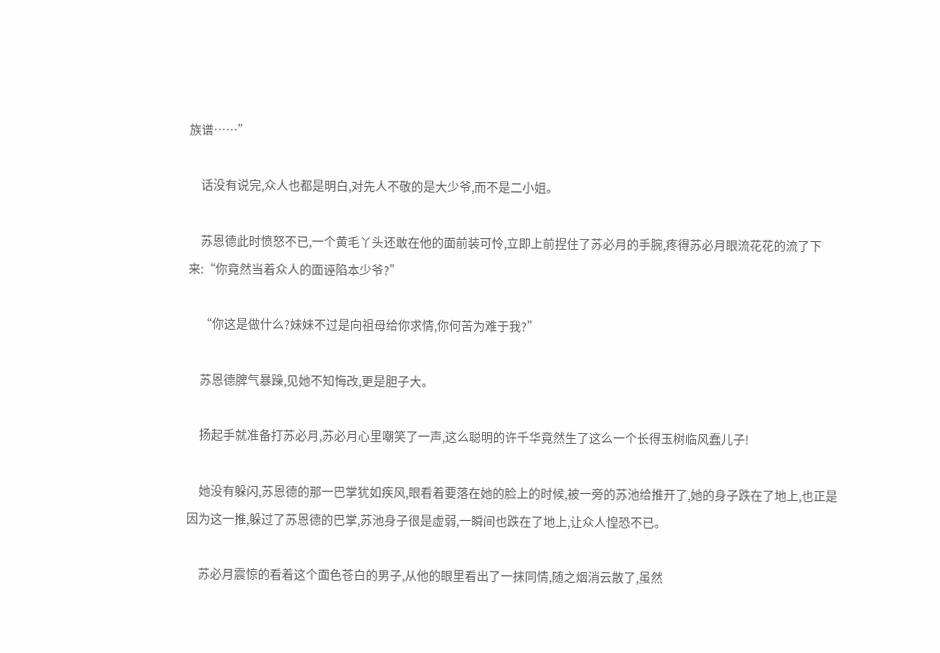族谱……”

    话没有说完,众人也都是明白,对先人不敬的是大少爷,而不是二小姐。

    苏恩德此时愤怒不已,一个黄毛丫头还敢在他的面前装可怜,立即上前捏住了苏必月的手腕,疼得苏必月眼流花花的流了下来:“你竟然当着众人的面诬陷本少爷?”

    “你这是做什么?妹妹不过是向祖母给你求情,你何苦为难于我?”

    苏恩德脾气暴躁,见她不知悔改,更是胆子大。

    扬起手就准备打苏必月,苏必月心里嘲笑了一声,这么聪明的许千华竟然生了这么一个长得玉树临风蠢儿子!

    她没有躲闪,苏恩德的那一巴掌犹如疾风,眼看着要落在她的脸上的时候,被一旁的苏池给推开了,她的身子跌在了地上,也正是因为这一推,躲过了苏恩德的巴掌,苏池身子很是虚弱,一瞬间也跌在了地上,让众人惶恐不已。

    苏必月震惊的看着这个面色苍白的男子,从他的眼里看出了一抹同情,随之烟消云散了,虽然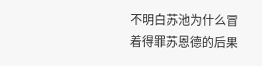不明白苏池为什么冒着得罪苏恩德的后果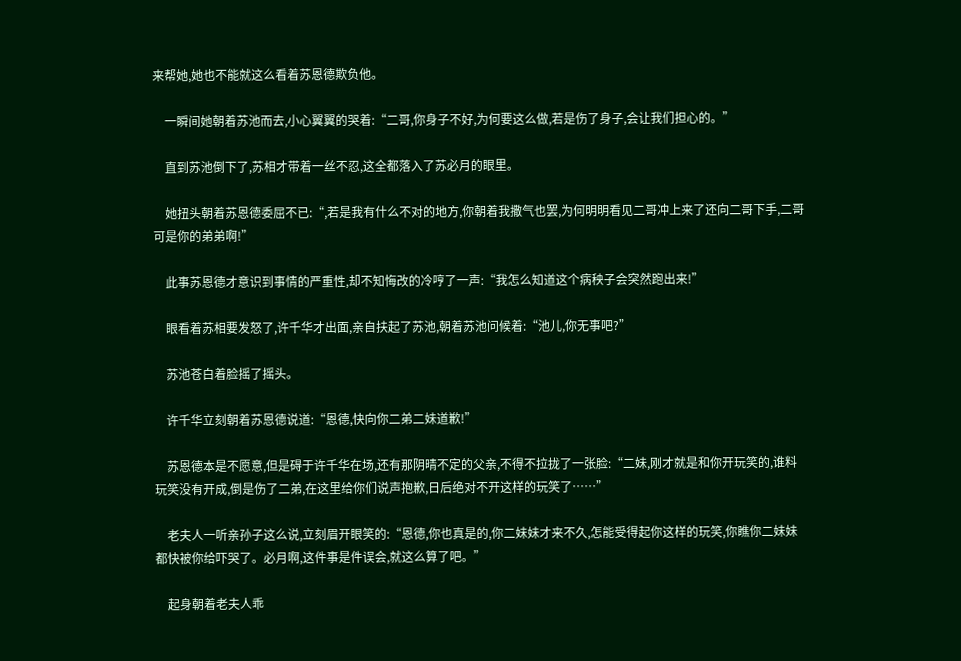来帮她,她也不能就这么看着苏恩德欺负他。

    一瞬间她朝着苏池而去,小心翼翼的哭着:“二哥,你身子不好,为何要这么做,若是伤了身子,会让我们担心的。”

    直到苏池倒下了,苏相才带着一丝不忍,这全都落入了苏必月的眼里。

    她扭头朝着苏恩德委屈不已:“,若是我有什么不对的地方,你朝着我撒气也罢,为何明明看见二哥冲上来了还向二哥下手,二哥可是你的弟弟啊!”

    此事苏恩德才意识到事情的严重性,却不知悔改的冷哼了一声:“我怎么知道这个病秧子会突然跑出来!”

    眼看着苏相要发怒了,许千华才出面,亲自扶起了苏池,朝着苏池问候着:“池儿,你无事吧?”

    苏池苍白着脸摇了摇头。

    许千华立刻朝着苏恩德说道:“恩德,快向你二弟二妹道歉!”

    苏恩德本是不愿意,但是碍于许千华在场,还有那阴晴不定的父亲,不得不拉拢了一张脸:“二妹,刚才就是和你开玩笑的,谁料玩笑没有开成,倒是伤了二弟,在这里给你们说声抱歉,日后绝对不开这样的玩笑了……”

    老夫人一听亲孙子这么说,立刻眉开眼笑的:“恩德,你也真是的,你二妹妹才来不久,怎能受得起你这样的玩笑,你瞧你二妹妹都快被你给吓哭了。必月啊,这件事是件误会,就这么算了吧。”

    起身朝着老夫人乖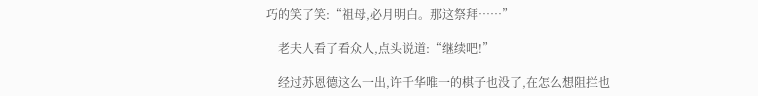巧的笑了笑:“祖母,必月明白。那这祭拜……”

    老夫人看了看众人,点头说道:“继续吧!”

    经过苏恩德这么一出,许千华唯一的棋子也没了,在怎么想阻拦也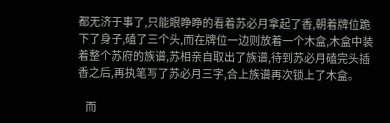都无济于事了,只能眼睁睁的看着苏必月拿起了香,朝着牌位跪下了身子,磕了三个头,而在牌位一边则放着一个木盒,木盒中装着整个苏府的族谱,苏相亲自取出了族谱,待到苏必月磕完头插香之后,再执笔写了苏必月三字,合上族谱再次锁上了木盒。

    而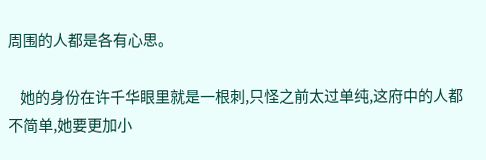周围的人都是各有心思。

    她的身份在许千华眼里就是一根刺,只怪之前太过单纯,这府中的人都不简单,她要更加小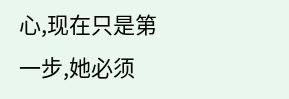心,现在只是第一步,她必须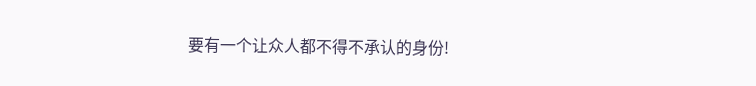要有一个让众人都不得不承认的身份!